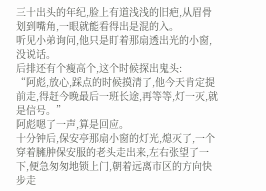三十出头的年纪,脸上有道浅浅的旧疤,从眉骨划到嘴角,一眼就能看得出是混的入。
听见小弟询问,他只是盯着那扇透出光的小窗,没说话。
后排还有个瘦高个,这个时候探出鬼头:
“阿彪,放心,踩点的时候摸清了,他今天肯定提前走,得赶今晚最后一班长途,再等等,灯一灭,就是信号。”
阿彪嗯了一声,算是回应。
十分钟后,保安亭那扇小窗的灯光,熄灭了,一个穿着臃肿保安服的老头走出来,左右张望了一下,便急匆匆地锁上门,朝着远离市区的方向快步走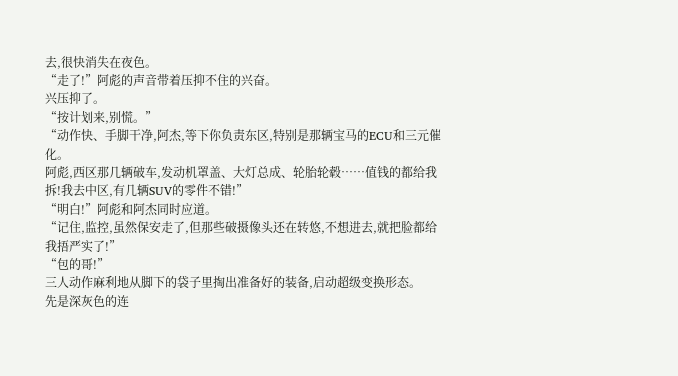去,很快消失在夜色。
“走了!”阿彪的声音带着压抑不住的兴奋。
兴压抑了。
“按计划来,别慌。”
“动作快、手脚干净,阿杰,等下你负责东区,特别是那辆宝马的ECU和三元催化。
阿彪,西区那几辆破车,发动机罩盖、大灯总成、轮胎轮毂……值钱的都给我拆!我去中区,有几辆SUV的零件不错!”
“明白!”阿彪和阿杰同时应道。
“记住,监控,虽然保安走了,但那些破摄像头还在转悠,不想进去,就把脸都给我捂严实了!”
“包的哥!”
三人动作麻利地从脚下的袋子里掏出准备好的装备,启动超级变换形态。
先是深灰色的连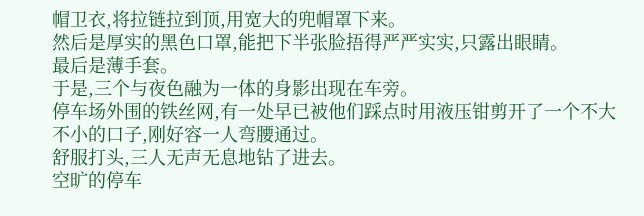帽卫衣,将拉链拉到顶,用宽大的兜帽罩下来。
然后是厚实的黑色口罩,能把下半张脸捂得严严实实,只露出眼睛。
最后是薄手套。
于是,三个与夜色融为一体的身影出现在车旁。
停车场外围的铁丝网,有一处早已被他们踩点时用液压钳剪开了一个不大不小的口子,刚好容一人弯腰通过。
舒服打头,三人无声无息地钻了进去。
空旷的停车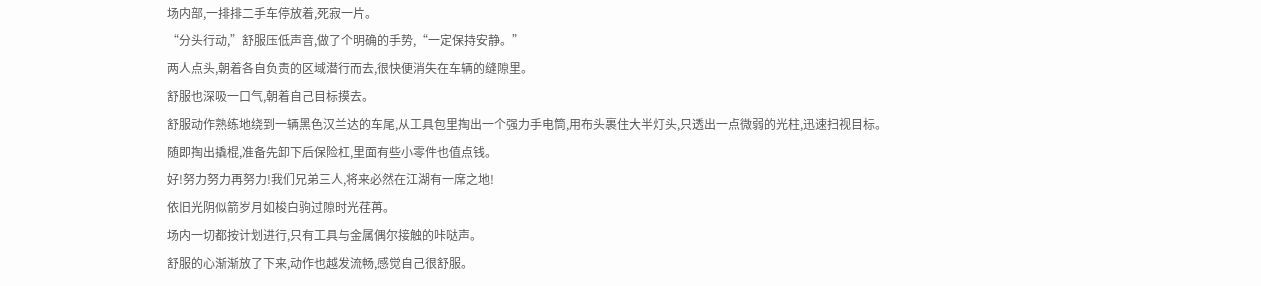场内部,一排排二手车停放着,死寂一片。
“分头行动,”舒服压低声音,做了个明确的手势,“一定保持安静。”
两人点头,朝着各自负责的区域潜行而去,很快便消失在车辆的缝隙里。
舒服也深吸一口气,朝着自己目标摸去。
舒服动作熟练地绕到一辆黑色汉兰达的车尾,从工具包里掏出一个强力手电筒,用布头裹住大半灯头,只透出一点微弱的光柱,迅速扫视目标。
随即掏出撬棍,准备先卸下后保险杠,里面有些小零件也值点钱。
好!努力努力再努力!我们兄弟三人,将来必然在江湖有一席之地!
依旧光阴似箭岁月如梭白驹过隙时光荏苒。
场内一切都按计划进行,只有工具与金属偶尔接触的咔哒声。
舒服的心渐渐放了下来,动作也越发流畅,感觉自己很舒服。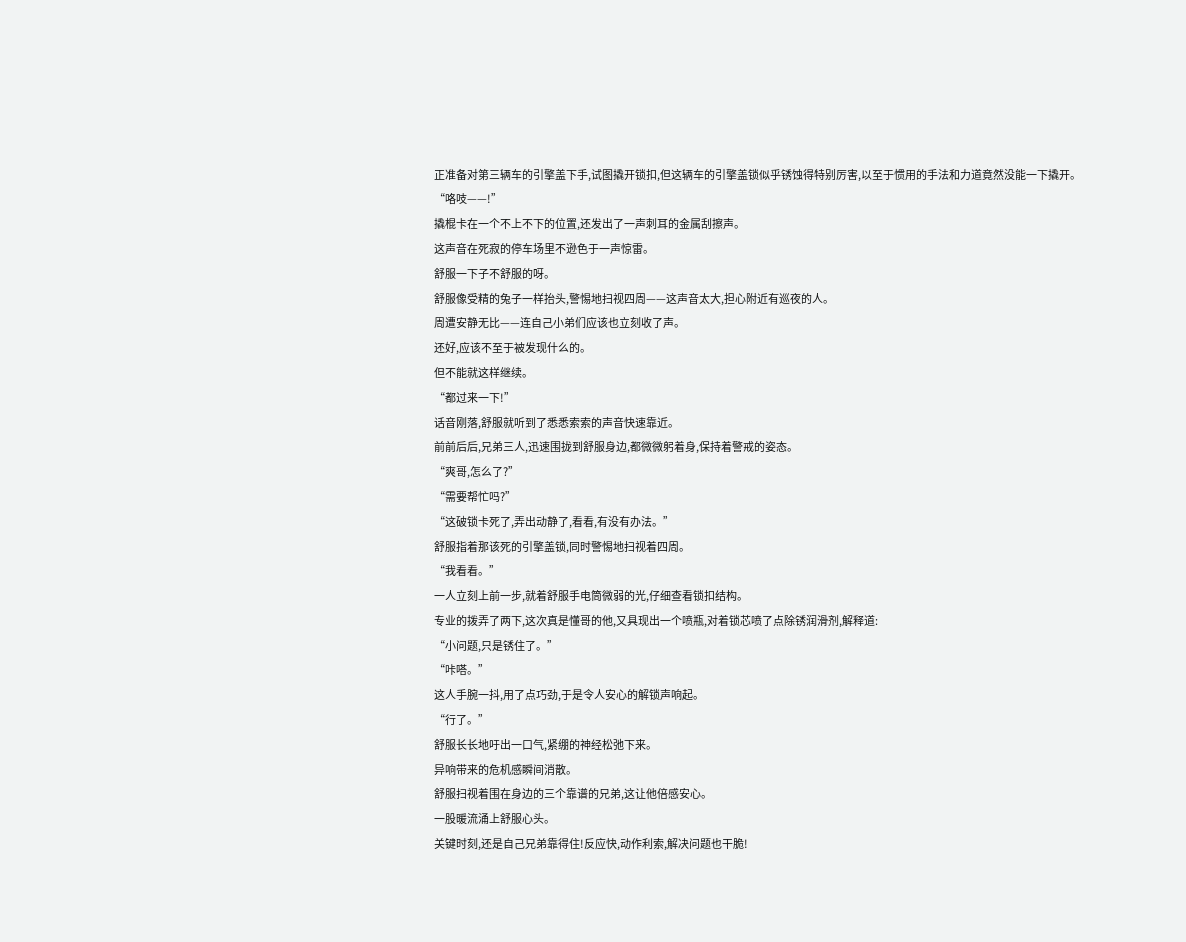正准备对第三辆车的引擎盖下手,试图撬开锁扣,但这辆车的引擎盖锁似乎锈蚀得特别厉害,以至于惯用的手法和力道竟然没能一下撬开。
“咯吱——!”
撬棍卡在一个不上不下的位置,还发出了一声刺耳的金属刮擦声。
这声音在死寂的停车场里不逊色于一声惊雷。
舒服一下子不舒服的呀。
舒服像受精的兔子一样抬头,警惕地扫视四周——这声音太大,担心附近有巡夜的人。
周遭安静无比——连自己小弟们应该也立刻收了声。
还好,应该不至于被发现什么的。
但不能就这样继续。
“都过来一下!”
话音刚落,舒服就听到了悉悉索索的声音快速靠近。
前前后后,兄弟三人,迅速围拢到舒服身边,都微微躬着身,保持着警戒的姿态。
“爽哥,怎么了?”
“需要帮忙吗?”
“这破锁卡死了,弄出动静了,看看,有没有办法。”
舒服指着那该死的引擎盖锁,同时警惕地扫视着四周。
“我看看。”
一人立刻上前一步,就着舒服手电筒微弱的光,仔细查看锁扣结构。
专业的拨弄了两下,这次真是懂哥的他,又具现出一个喷瓶,对着锁芯喷了点除锈润滑剂,解释道:
“小问题,只是锈住了。”
“咔嗒。”
这人手腕一抖,用了点巧劲,于是令人安心的解锁声响起。
“行了。”
舒服长长地吁出一口气,紧绷的神经松弛下来。
异响带来的危机感瞬间消散。
舒服扫视着围在身边的三个靠谱的兄弟,这让他倍感安心。
一股暖流涌上舒服心头。
关键时刻,还是自己兄弟靠得住!反应快,动作利索,解决问题也干脆!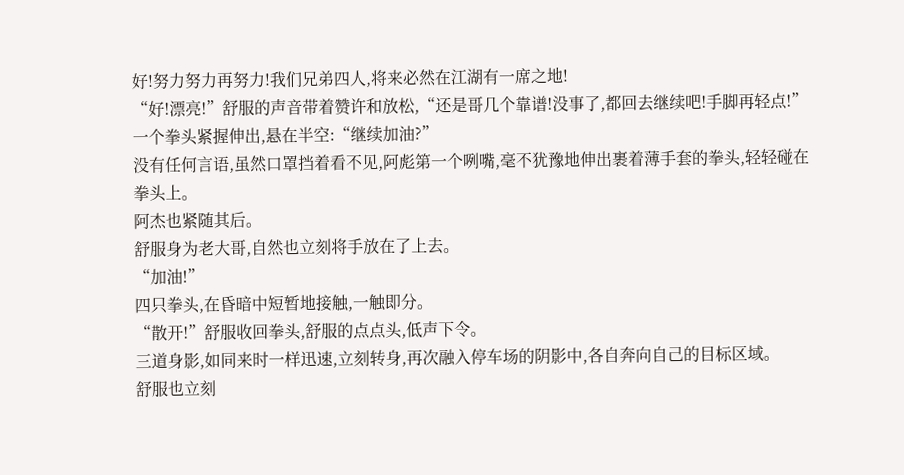好!努力努力再努力!我们兄弟四人,将来必然在江湖有一席之地!
“好!漂亮!”舒服的声音带着赞许和放松,“还是哥几个靠谱!没事了,都回去继续吧!手脚再轻点!”
一个拳头紧握伸出,悬在半空:“继续加油?”
没有任何言语,虽然口罩挡着看不见,阿彪第一个咧嘴,毫不犹豫地伸出裹着薄手套的拳头,轻轻碰在拳头上。
阿杰也紧随其后。
舒服身为老大哥,自然也立刻将手放在了上去。
“加油!”
四只拳头,在昏暗中短暂地接触,一触即分。
“散开!”舒服收回拳头,舒服的点点头,低声下令。
三道身影,如同来时一样迅速,立刻转身,再次融入停车场的阴影中,各自奔向自己的目标区域。
舒服也立刻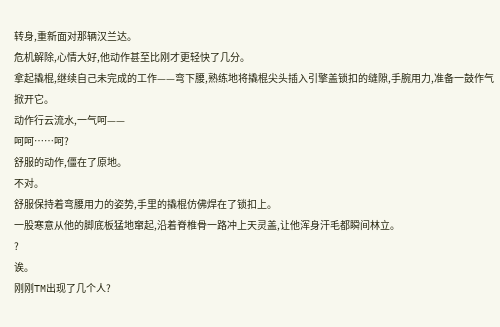转身,重新面对那辆汉兰达。
危机解除,心情大好,他动作甚至比刚才更轻快了几分。
拿起撬棍,继续自己未完成的工作——弯下腰,熟练地将撬棍尖头插入引擎盖锁扣的缝隙,手腕用力,准备一鼓作气掀开它。
动作行云流水,一气呵——
呵呵……呵?
舒服的动作,僵在了原地。
不对。
舒服保持着弯腰用力的姿势,手里的撬棍仿佛焊在了锁扣上。
一股寒意从他的脚底板猛地窜起,沿着脊椎骨一路冲上天灵盖,让他浑身汗毛都瞬间林立。
?
诶。
刚刚TM出现了几个人?